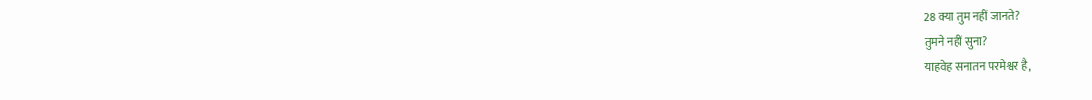28 क्या तुम नहीं जानते?
तुमने नहीं सुना?
याहवेह सनातन परमेश्वर है,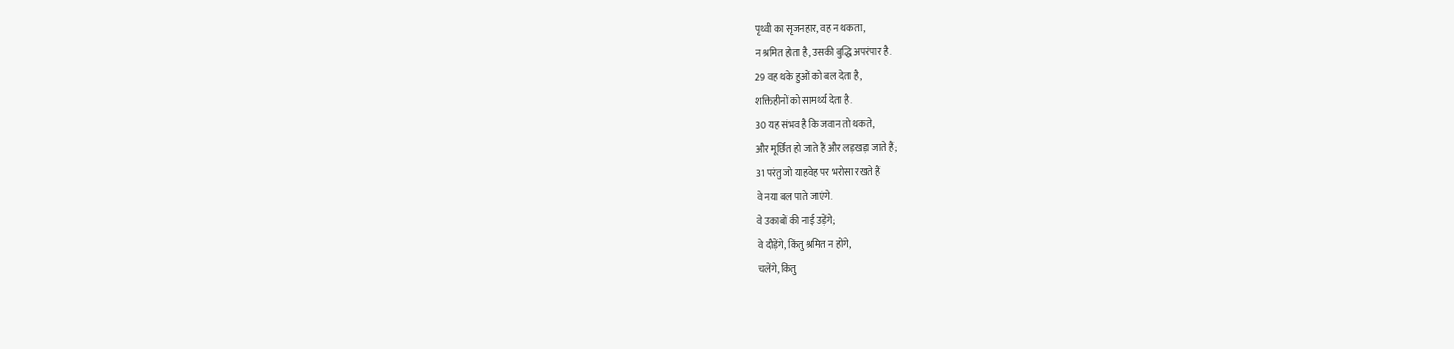पृथ्वी का सृजनहार, वह न थकता,
न श्रमित होता है, उसकी बुद्धि अपरंपार है.
29 वह थके हुओं को बल देता है,
शक्तिहीनों को सामर्थ्य देता है.
30 यह संभव है कि जवान तो थकते,
और मूर्छित हो जाते हैं और लड़खड़ा जाते हैं;
31 परंतु जो याहवेह पर भरोसा रखते हैं
वे नया बल पाते जाएंगे.
वे उकाबों की नाई उड़ेंगे;
वे दौड़ेंगे, किंतु श्रमित न होंगे,
चलेंगे, किंतु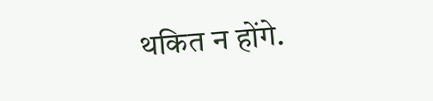थकित न होंगे.